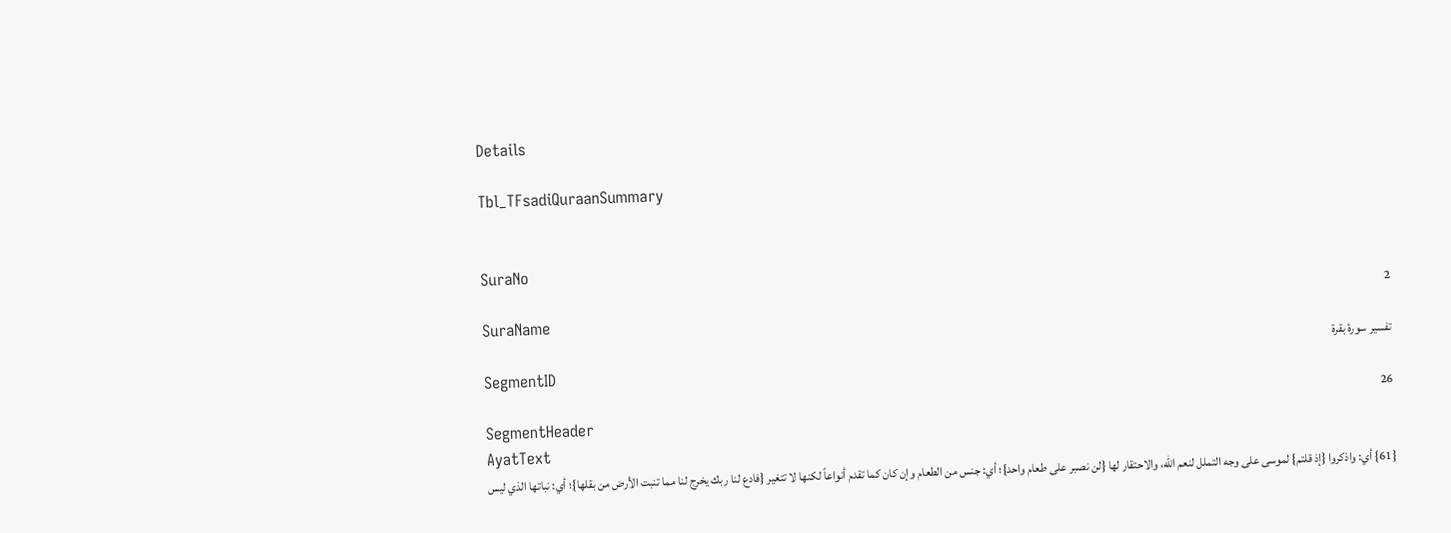Details

Tbl_TFsadiQuraanSummary


SuraNo
2
SuraName
تفسیر سورۂ بقرۃ
SegmentID
26
SegmentHeader
AyatText
{61} أي: واذكروا {إذ قلتم} لموسى على وجه التملل لنعم الله، والاحتقار لها {لن نصبر على طعام واحد}؛ أي: جنس من الطعام وإن كان كما تقدم أنواعاً لكنها لا تتغير {فادع لنا ربك يخرج لنا مما تنبت الأرض من بقلها}؛ أي: نباتها الذي ليس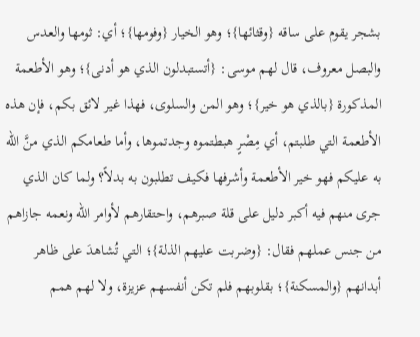بشجر يقوم على ساقه {وقثائها}؛ وهو الخيار {وفومها}؛ أي: ثومها والعدس والبصل معروف، قال لهم موسى: {أتستبدلون الذي هو أدنى}؛ وهو الأطعمة المذكورة {بالذي هو خير}؛ وهو المن والسلوى، فهذا غير لائق بكم، فإن هذه الأطعمة التي طلبتم، أي مِصْرٍ هبطتموه وجدتموها، وأما طعامكم الذي منَّ الله به عليكم فهو خير الأطعمة وأشرفها فكيف تطلبون به بدلاً؟ ولما كان الذي جرى منهم فيه أكبر دليل على قلة صبرهم، واحتقارهم لأوامر الله ونعمه جازاهم من جنس عملهم فقال: {وضربت عليهم الذلة}؛ التي تُشاهدَ على ظاهر أبدانهم {والمسكنة}؛ بقلوبهم فلم تكن أنفسهم عزيزة، ولا لهم همم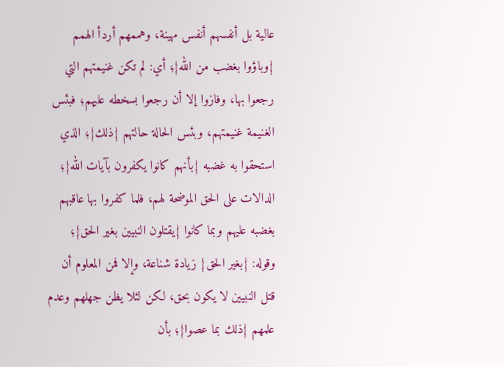عالية بل أنفسهم أنفس مهينة، وهممهم أردأ الهمم {وباؤوا بغضب من الله}؛ أي: لم تكن غنيمتهم التي رجعوا بها، وفازوا إلا أن رجعوا بسخطه عليهم؛ فبئس الغنيمة غنيمتهم، وبئس الحالة حالتهم {ذلك}؛ الذي استحقوا به غضبه {بأنهم كانوا يكفرون بآيات الله}؛ الدالات على الحق الموضحة لهم، فلما كفروا بها عاقبهم بغضبه عليهم وبما كانوا {يقتلون النبيين بغير الحق}؛ وقوله: {بغير الحق} زيادة شناعة، وإلا فمن المعلوم أن قتل النبيين لا يكون بحق، لكن لئلا يظن جهلهم وعدم علمهم {ذلك بما عصوا}؛ بأن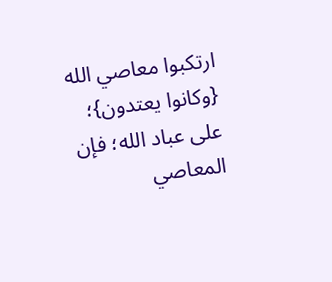ارتكبوا معاصي الله {وكانوا يعتدون}؛ على عباد الله؛ فإن المعاصي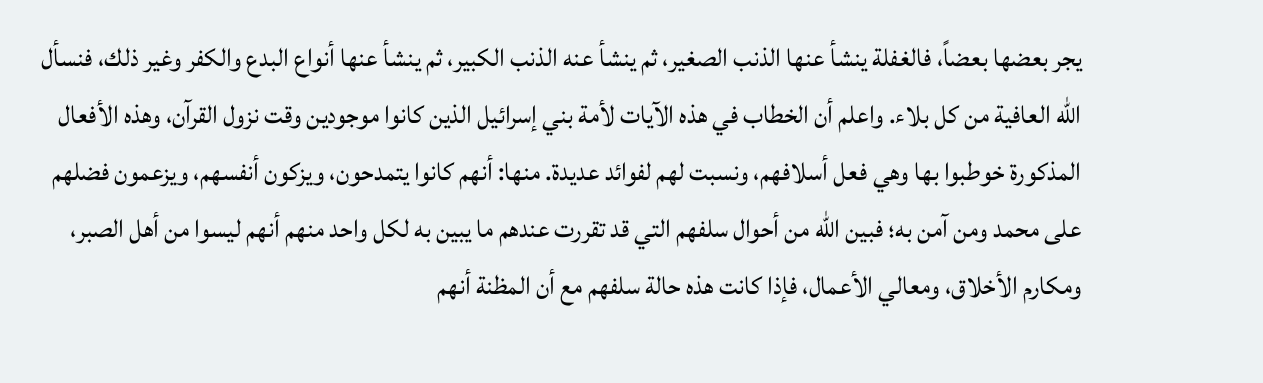يجر بعضها بعضاً، فالغفلة ينشأ عنها الذنب الصغير، ثم ينشأ عنه الذنب الكبير، ثم ينشأ عنها أنواع البدع والكفر وغير ذلك، فنسأل الله العافية من كل بلاء. واعلم أن الخطاب في هذه الآيات لأمة بني إسرائيل الذين كانوا موجودين وقت نزول القرآن، وهذه الأفعال المذكورة خوطبوا بها وهي فعل أسلافهم، ونسبت لهم لفوائد عديدة. منها: أنهم كانوا يتمدحون، ويزكون أنفسهم، ويزعمون فضلهم على محمد ومن آمن به؛ فبين الله من أحوال سلفهم التي قد تقررت عندهم ما يبين به لكل واحد منهم أنهم ليسوا من أهل الصبر، ومكارم الأخلاق، ومعالي الأعمال، فإذا كانت هذه حالة سلفهم مع أن المظنة أنهم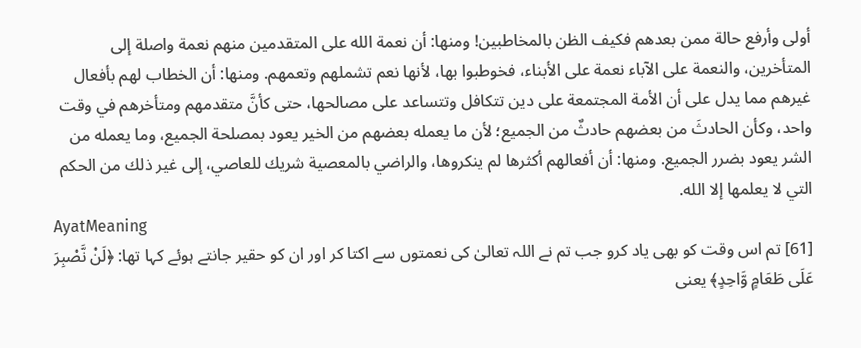أولى وأرفع حالة ممن بعدهم فكيف الظن بالمخاطبين! ومنها: أن نعمة الله على المتقدمين منهم نعمة واصلة إلى المتأخرين، والنعمة على الآباء نعمة على الأبناء، فخوطبوا بها، لأنها نعم تشملهم وتعمهم. ومنها: أن الخطاب لهم بأفعال غيرهم مما يدل على أن الأمة المجتمعة على دين تتكافل وتتساعد على مصالحها، حتى كأنَّ متقدمهم ومتأخرهم في وقت واحد، وكأن الحادثَ من بعضهم حادثٌ من الجميع؛ لأن ما يعمله بعضهم من الخير يعود بمصلحة الجميع، وما يعمله من الشر يعود بضرر الجميع. ومنها: أن أفعالهم أكثرها لم ينكروها، والراضي بالمعصية شريك للعاصي، إلى غير ذلك من الحكم التي لا يعلمها إلا الله.
AyatMeaning
[61] تم اس وقت کو بھی یاد کرو جب تم نے اللہ تعالیٰ کی نعمتوں سے اکتا کر اور ان کو حقیر جانتے ہوئے کہا تھا: ﴿لَنْ نَّصْبِرَ عَلَی طَعَامٍ وَّاحِدٍ﴾ یعنی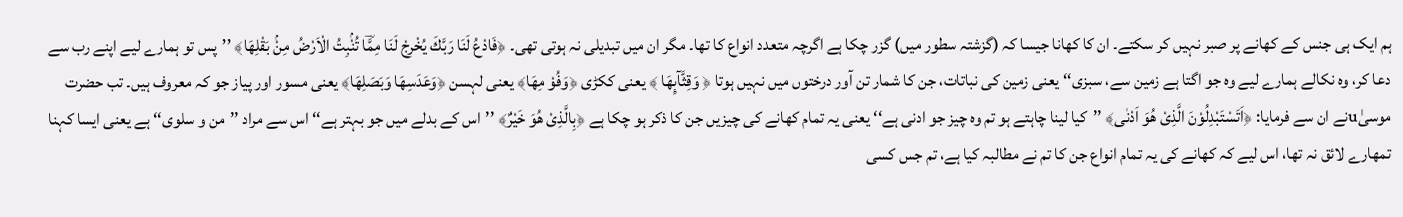ہم ایک ہی جنس کے کھانے پر صبر نہیں کر سکتے۔ ان کا کھانا جیسا کہ (گزشتہ سطور میں) گزر چکا ہے اگرچہ متعدد انواع کا تھا۔ مگر ان میں تبدیلی نہ ہوتی تھی۔ ﴿فَادْعُ لَنَا رَبَّكَ یُخْرِجْ لَنَا مِمَّؔا تُنْۢبِتُ الْاَرْضُ مِنْۢ بَقْلِهَا﴾ ’’پس تو ہمارے لیے اپنے رب سے دعا کر، وہ نکالے ہمارے لیے وہ جو اگتا ہے زمین سے، سبزی‘‘ یعنی زمین کی نباتات، جن کا شمار تن آور درختوں میں نہیں ہوتا ﴿ وَقِثَّآىِٕهَا ﴾ یعنی ککڑی ﴿وَفُوْ مِھَا﴾ یعنی لہسن ﴿وَعَدَسِھَا وَبَصَلِھَا﴾ یعنی مسور اور پیاز جو کہ معروف ہیں۔ تب حضرت موسیٰuنے ان سے فرمایا: ﴿اَتَسْتَبْدِلُوْنَ الَّذِیْ ھُوَ اَدْنٰی﴾ ’’کیا لینا چاہتے ہو تم وہ چیز جو ادنی ہے‘‘ یعنی یہ تمام کھانے کی چیزیں جن کا ذکر ہو چکا ہے ﴿بِالَّذِیْ ھُوَ خَیْرٌ﴾ ’’اس کے بدلے میں جو بہتر ہے‘‘ اس سے مراد ’’من و سلوی‘‘ ہے یعنی ایسا کہنا تمھارے لائق نہ تھا، اس لیے کہ کھانے کی یہ تمام انواع جن کا تم نے مطالبہ کیا ہے، تم جس کسی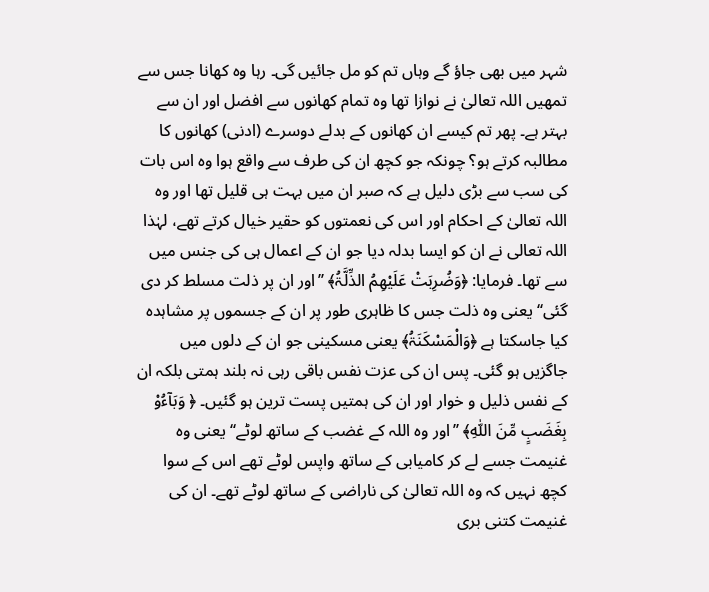شہر میں بھی جاؤ گے وہاں تم کو مل جائیں گی۔ رہا وہ کھانا جس سے تمھیں اللہ تعالیٰ نے نوازا تھا وہ تمام کھانوں سے افضل اور ان سے بہتر ہے۔ پھر تم کیسے ان کھانوں کے بدلے دوسرے (ادنی) کھانوں کا مطالبہ کرتے ہو؟ چونکہ جو کچھ ان کی طرف سے واقع ہوا وہ اس بات کی سب سے بڑی دلیل ہے کہ صبر ان میں بہت ہی قلیل تھا اور وہ اللہ تعالیٰ کے احکام اور اس کی نعمتوں کو حقیر خیال کرتے تھے، لہٰذا اللہ تعالی نے ان کو ایسا بدلہ دیا جو ان کے اعمال ہی کی جنس میں سے تھا۔ فرمایا: ﴿وَضُرِبَتْ عَلَیْھِمُ الذِّلَّۃُ﴾ ’’اور ان پر ذلت مسلط کر دی گئی‘‘ یعنی وہ ذلت جس کا ظاہری طور پر ان کے جسموں پر مشاہدہ کیا جاسکتا ہے ﴿وَالْمَسْکَنَۃُ﴾ یعنی مسکینی جو ان کے دلوں میں جاگزیں ہو گئی۔ پس ان کی عزت نفس باقی رہی نہ بلند ہمتی بلکہ ان کے نفس ذلیل و خوار اور ان کی ہمتیں پست ترین ہو گئیں۔ ﴿ وَبَآءُوْ بِغَضَبٍ مِّنَ اللّٰهِ﴾ ’’اور وہ اللہ کے غضب کے ساتھ لوٹے‘‘ یعنی وہ غنیمت جسے لے کر کامیابی کے ساتھ واپس لوٹے تھے اس کے سوا کچھ نہیں کہ وہ اللہ تعالیٰ کی ناراضی کے ساتھ لوٹے تھے۔ ان کی غنیمت کتنی بری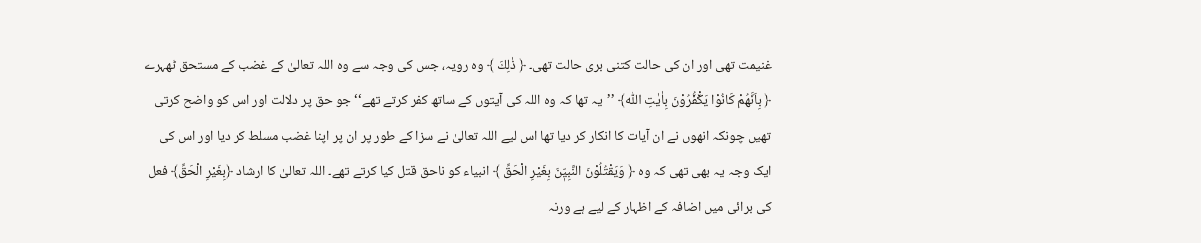غنیمت تھی اور ان کی حالت کتنی بری حالت تھی۔ ﴿ ذٰلِكَ ﴾ وہ رویہ، جس کی وجہ سے وہ اللہ تعالیٰ کے غضب کے مستحق ٹھہرے ﴿ بِاَنَّهُمْ كَانُوْا یَكْ٘فُ٘رُوْنَ بِاٰیٰتِ اللّٰه﴾ ’’یہ تھا کہ وہ اللہ کی آیتوں کے ساتھ کفر کرتے تھے‘‘ جو حق پر دلالت اور اس کو واضح کرتی تھیں چونکہ انھوں نے ان آیات کا انکار کر دیا تھا اس لیے اللہ تعالیٰ نے سزا کے طور پر ان پر اپنا غضب مسلط کر دیا اور اس کی ایک وجہ یہ بھی تھی کہ وہ ﴿ وَیَقْتُلُوْنَ النَّبِیّٖنَ بِغَیْرِ الْحَقِّ ﴾ انبیاء کو ناحق قتل کیا کرتے تھے۔ اللہ تعالیٰ کا ارشاد ﴿بِغَیْرِ الْحَقِّ﴾ فعل کی برائی میں اضافہ کے اظہار کے لیے ہے ورنہ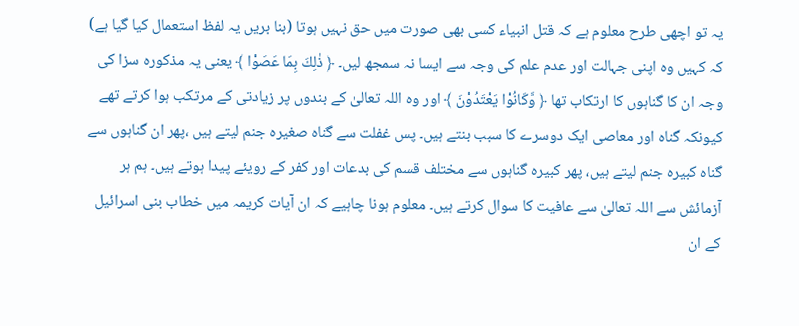یہ تو اچھی طرح معلوم ہے کہ قتل انبیاء کسی بھی صورت میں حق نہیں ہوتا (بنا بریں یہ لفظ استعمال کیا گیا ہے) کہ کہیں وہ اپنی جہالت اور عدم علم کی وجہ سے ایسا نہ سمجھ لیں۔ ﴿ ذٰلِكَ بِمَا عَصَوْا ﴾ یعنی یہ مذکورہ سزا کی وجہ ان کا گناہوں کا ارتکاب تھا ﴿ وَّكَانُوْا یَعْتَدُوْنَ ﴾ اور وہ اللہ تعالیٰ کے بندوں پر زیادتی کے مرتکب ہوا کرتے تھے کیونکہ گناہ اور معاصی ایک دوسرے کا سبب بنتے ہیں۔ پس غفلت سے گناہ صغیرہ جنم لیتے ہیں ،پھر ان گناہوں سے گناہ کبیرہ جنم لیتے ہیں، پھر کبیرہ گناہوں سے مختلف قسم کی بدعات اور کفر کے رویئے پیدا ہوتے ہیں۔ ہم ہر آزمائش سے اللہ تعالیٰ سے عافیت کا سوال کرتے ہیں۔ معلوم ہونا چاہیے کہ ان آیات کریمہ میں خطاب بنی اسرائیل کے ان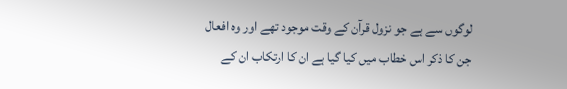لوگوں سے ہے جو نزول قرآن کے وقت موجود تھے اور وہ افعال جن کا ذکر اس خطاب میں کیا گیا ہے ان کا ارتکاب ان کے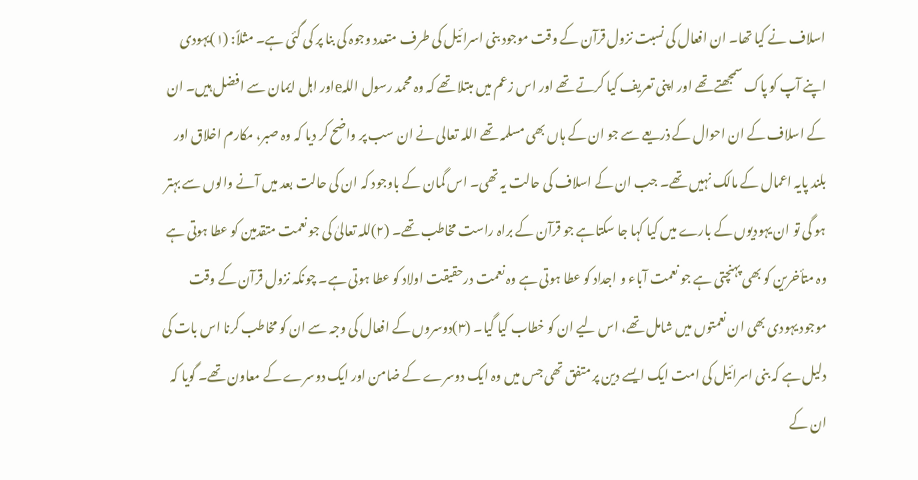اسلاف نے کیا تھا۔ ان افعال کی نسبت نزول قرآن کے وقت موجود بنی اسرائیل کی طرف متعدد وجوہ کی بنا پر کی گئی ہے۔ مثلاً: (۱)یہودی اپنے آپ کو پاک سمجھتے تھے اور اپنی تعریف کیا کرتے تھے اور اس زعم میں مبتلا تھے کہ وہ محمد رسول اللہeاور اہل ایمان سے افضل ہیں۔ ان کے اسلاف کے ان احوال کے ذریعے سے جو ان کے ہاں بھی مسلمہ تھے اللہ تعالی نے ان سب پر واضح کر دیا کہ وہ صبر، مکارم اخلاق اور بلند پایہ اعمال کے مالک نہیں تھے۔ جب ان کے اسلاف کی حالت یہ تھی۔ اس گمان کے باوجود کہ ان کی حالت بعد میں آنے والوں سے بہتر ہو گی تو ان یہودیوں کے بارے میں کیا کہا جا سکتاہے جو قرآن کے براہ راست مخاطب تھے۔ (۲)للہ تعالیٰ کی جو نعمت متقدمین کو عطا ہوتی ہے وہ متأخرین کو بھی پہنچتی ہے جو نعمت آباء و اجداد کو عطا ہوتی ہے وہ نعمت درحقیقت اولاد کو عطا ہوتی ہے۔ چونکہ نزول قرآن کے وقت موجود یہودی بھی ان نعمتوں میں شامل تھے، اس لیے ان کو خطاب کیا گیا۔ (۳)دوسروں کے افعال کی وجہ سے ان کو مخاطب کرنا اس بات کی دلیل ہے کہ بنی اسرائیل کی امت ایک ایسے دین پر متفق تھی جس میں وہ ایک دوسرے کے ضامن اور ایک دوسرے کے معاون تھے۔ گویا کہ ان کے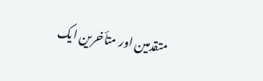متقدمین اور متأخرین ایک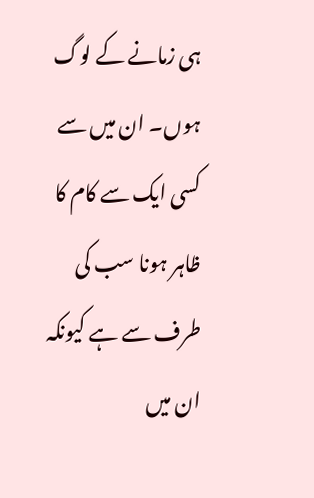ہی زمانے کے لوگ ہوں۔ ان میں سے کسی ایک سے کام کا ظاہر ہونا سب کی طرف سے ہے کیونکہ ان میں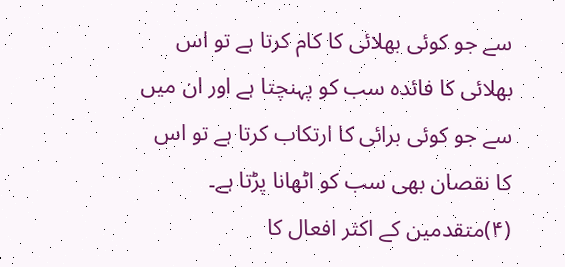سے جو کوئی بھلائی کا کام کرتا ہے تو اس بھلائی کا فائدہ سب کو پہنچتا ہے اور ان میں سے جو کوئی برائی کا ارتکاب کرتا ہے تو اس کا نقصان بھی سب کو اٹھانا پڑتا ہے۔ (۴)متقدمین کے اکثر افعال کا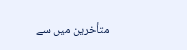متأخرین میں سے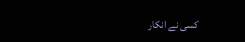کسی نے انکار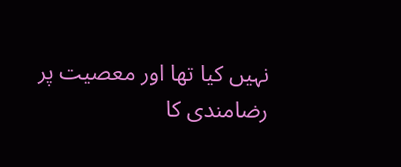نہیں کیا تھا اور معصیت پر رضامندی کا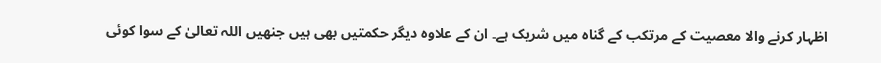اظہار کرنے والا معصیت کے مرتکب کے گناہ میں شریک ہے۔ ان کے علاوہ دیگر حکمتیں بھی ہیں جنھیں اللہ تعالیٰ کے سوا کوئی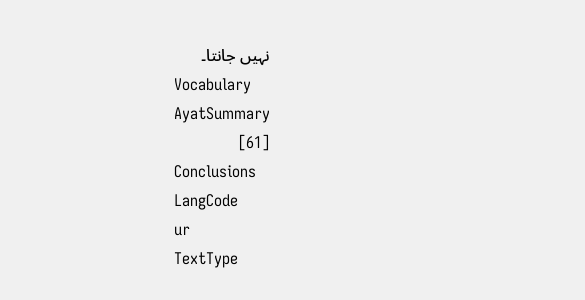نہیں جانتا۔
Vocabulary
AyatSummary
[61]
Conclusions
LangCode
ur
TextType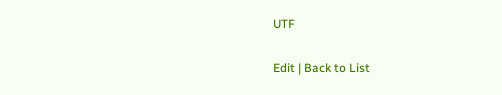UTF

Edit | Back to List